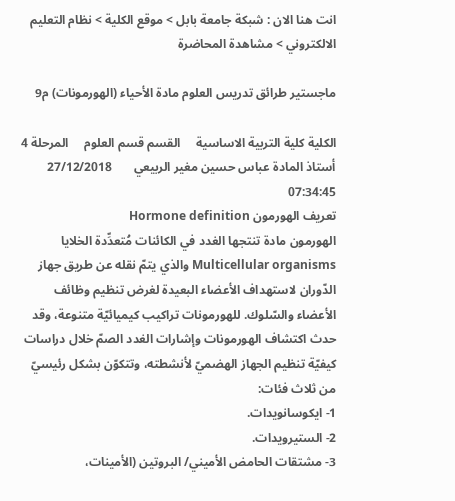انت هنا الان : شبكة جامعة بابل > موقع الكلية > نظام التعليم الالكتروني > مشاهدة المحاضرة

ماجستير طرائق تدريس العلوم مادة الأحياء (الهورمونات) م9

الكلية كلية التربية الاساسية     القسم قسم العلوم     المرحلة 4
أستاذ المادة عباس حسين مغير الربيعي       27/12/2018 07:34:45
تعريف الهورمون Hormone definition
الهورمون مادة تنتجها الغدد في الكائنات مُتعدِّدة الخلايا Multicellular organisms والذي يتمّ نقله عن طريق جهاز الدّوران لاستهداف الأعضاء البعيدة لغرض تنظيم وظائف الأعضاء والسّلوك. للهورمونات تراكيب كيميائيّة متنوعة، وقد حدث اكتشاف الهورمونات وإشارات الغدد الصمّ خلال دراسات كيفيّة تنظيم الجهاز الهضميّ لأنشطته، وتتكوّن بشكل رئيسيّ من ثلاث فئات:
1- ايكوسانويدات.
2- الستيرويدات.
3- مشتقات الحامض الأميني/ البروتين (الأمينات،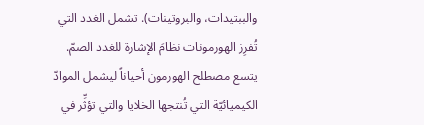والببتيدات، والبروتينات). تشمل الغدد التي تُفرِز الهورمونات نظامَ الإشارة للغدد الصمّ.
يتسع مصطلح الهورمون أحياناً ليشمل الموادّ الكيميائيّة التي تُنتجها الخلايا والتي تؤثِّر في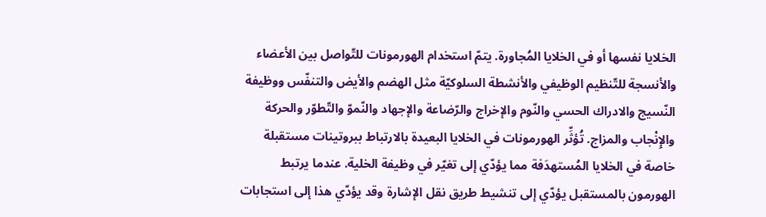الخلايا نفسها أو في الخلايا المُجاورة. يتمّ استخدام الهورمونات للتّواصل بين الأعضاء والأنسجة للتّنظيم الوظيفي والأنشطة السلوكيّة مثل الهضم والأيض والتنفّس ووظيفة النّسيج والادراك الحسي والنّوم والإخراج والرّضاعة والإجهاد والنّموّ والتّطوّر والحركة والإِنْجاب والمزاج. تُؤثِّر الهورمونات في الخلايا البعيدة بالارتباط ببروتينات مستقبلة خاصة في الخلايا المُستهدَفة مما يؤدّي إلى تغيّر في وظيفة الخلية. عندما يرتبط الهورمون بالمستقبل يؤدّي إلى تنشيط طريق نقل الإشارة وقد يؤدّي هذا إلى استجابات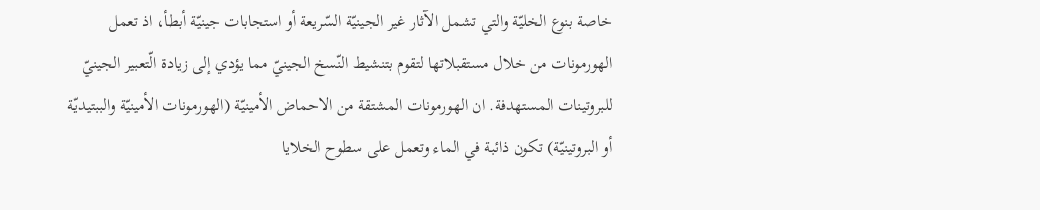خاصة بنوع الخليّة والتي تشمل الآثار غير الجينيّة السّريعة أو استجابات جينيّة أبطأ، اذ تعمل الهورمونات من خلال مستقبلاتها لتقوم بتنشيط النّسخ الجينيّ مما يؤدي إلى زيادة الّتعبير الجينيّ للبروتينات المستهدفة. ان الهورمونات المشتقة من الاحماض الأمينيّة (الهورمونات الأمينيّة والببتيديّة أو البروتينيّة) تكون ذائبة في الماء وتعمل على سطوح الخلايا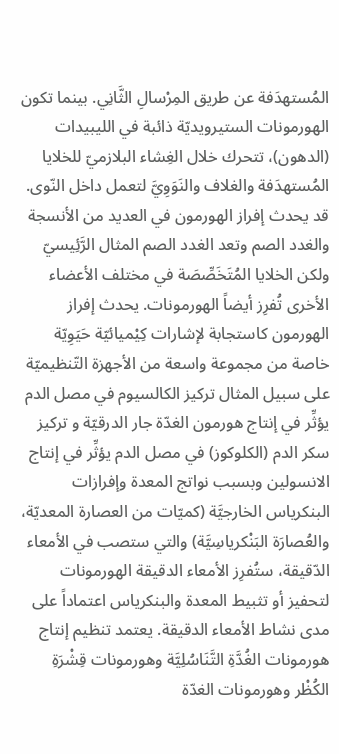المُستهدَفة عن طريق المِرْسالِ الثَّانِي. بينما تكون الهورمونات الستيرويديّة ذائبة في الليبيدات (الدهون)، تتحرك خلال الغِشاء البلازميّ للخلايا المُستهدَفة والغلاف والنَوَوِيَّ لتعمل داخل النّوى. قد يحدث إفراز الهورمون في العديد من الأنسجة والغدد الصم وتعد الغدد الصم المثال الرَّئِيسيّ ولكن الخلايا المُتَخَصِّصَة في مختلف الأعضاء الأخرى تُفرِز أيضاً الهورمونات. يحدث إفراز الهورمون كاستجابة لإشارات كِيْميائيّة حَيَوِيّة خاصة من مجموعة واسعة من الأجهزة التّنظيميّة على سبيل المثال تركيز الكالسيوم في مصل الدم يؤثِّر في إنتاج هورمون الغدّة جار الدرقيّة و تركيز سكر الدم (الكلوكوز) في مصل الدم يؤثِّر في إنتاج الانسولين وبسبب نواتج المعدة وإفرازات البنكرياس الخارجيَّة (كميّات من العصارة المعديّة، والعُصارَة البَنْكرياسِيَّة) والتي ستصب في الأمعاء الدّقيقة، ستُفرِز الأمعاء الدقيقة الهورمونات لتحفيز أو تثبيط المعدة والبنكرياس اعتماداً على مدى نشاط الأمعاء الدقيقة. يعتمد تنظيم إنتاج هورمونات الغُدَّةِ التَّنَاسُلِيَّة وهورمونات قِشْرَةِ الكُظْر وهورمونات الغدّة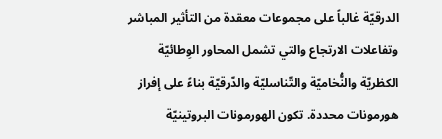الدرقيّة غالباً على مجموعات معقدة من التأثير المباشر وتفاعلات الارتجاع والتي تشمل المحاور الوِطائيّة الكظريّة والنُّخاميّة والتّناسليّة والدّرقيّة بناءً على إفراز هورمونات محددة. تكون الهورمونات البروتينيّة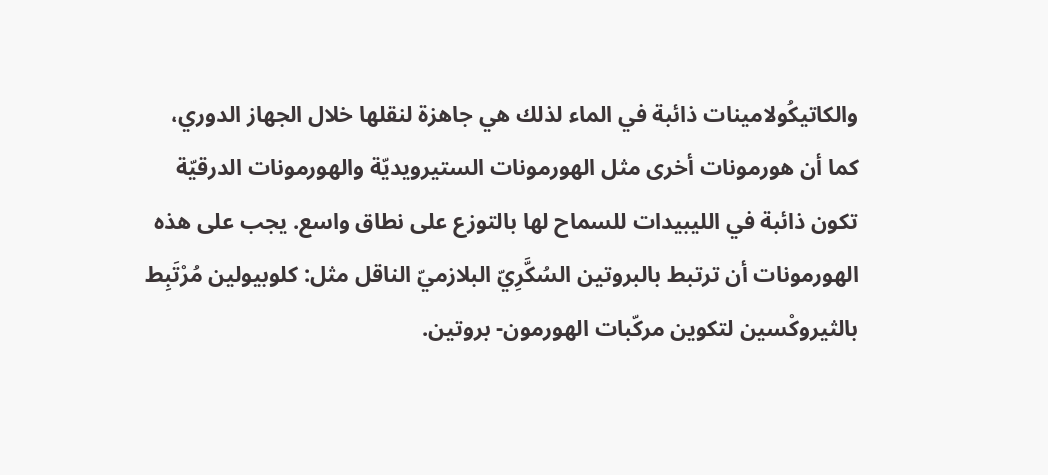والكاتيكُولامينات ذائبة في الماء لذلك هي جاهزة لنقلها خلال الجهاز الدوري، كما أن هورمونات أخرى مثل الهورمونات الستيرويديّة والهورمونات الدرقيّة تكون ذائبة في الليبيدات للسماح لها بالتوزع على نطاق واسع. يجب على هذه الهورمونات أن ترتبط بالبروتين السُكَّرِيّ البلازميّ الناقل مثل: كلوبيولين مُرْتَبِط بالثيروكْسين لتكوين مركّبات الهورمون- بروتين.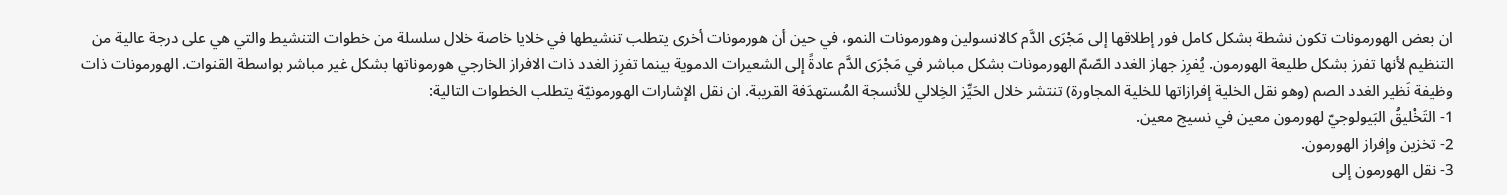ان بعض الهورمونات تكون نشطة بشكل كامل فور إطلاقها إلى مَجْرَى الدَّم كالانسولين وهورمونات النمو، في حين أن هورمونات أخرى يتطلب تنشيطها في خلايا خاصة خلال سلسلة من خطوات التنشيط والتي هي على درجة عالية من التنظيم لأنها تفرز بشكل طليعة الهورمون. يُفرِز جهاز الغدد الصّمّ الهورمونات بشكل مباشر في مَجْرَى الدَّم عادةً إلى الشعيرات الدموية بينما تفرِز الغدد ذات الافراز الخارجي هورموناتها بشكل غير مباشر بواسطة القنوات. الهورمونات ذات وظيفة نَظير الغدد الصم (وهو نقل الخلية إفرازاتها للخلية المجاورة) تنتشر خلال الحَيِّز الخِلالي للأنسجة المُستهدَفة القريبة. ان نقل الإشارات الهورمونيّة يتطلب الخطوات التالية:
1- التَخْليقُ البَيولوجيّ لهورمون معين في نسيج معين.
2- تخزين وإفراز الهورمون.
3- نقل الهورمون إلى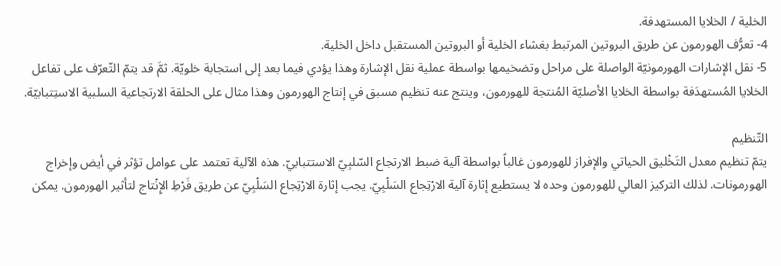الخلية / الخلايا المستهدفة.
4- تعرُّف الهورمون عن طريق البروتين المرتبط بغشاء الخلية أو البروتين المستقبل داخل الخلية.
5- نقل الإشارات الهورمونيّة الواصلة على مراحل وتضخيمها بواسطة عملية نقل الإشارة وهذا يؤدي فيما بعد إلى استجابة خلويّة. ثمَّ قد يتمّ التّعرّف على تفاعل الخلايا المُستهدَفة بواسطة الخلايا الأصليّة المُنتجة للهورمون، وينتج عنه تنظيم مسبق في إنتاج الهورمون وهذا مثال على الحلقة الارتجاعية السلبية الاستِتبابيّة.

التّنظيم
يتمّ تنظيم معدل التَخْليق الحياتي والإفراز للهورمون غالباً بواسطة آلية ضبط الارتجاع السّلبِيّ الاستتبابيّ. هذه الآلية تعتمد على عوامل تؤثر في أيض وإخراج الهورمونات. لذلك التركيز العالي للهورمون وحده لا يستطيع إثارة آلية الارْتِجاع السَلْبِيّ. يجب إثارة الارْتِجاع السَلْبِيّ عن طريق فَرْطِ الإِنْتاج لتأثير الهورمون. يمكن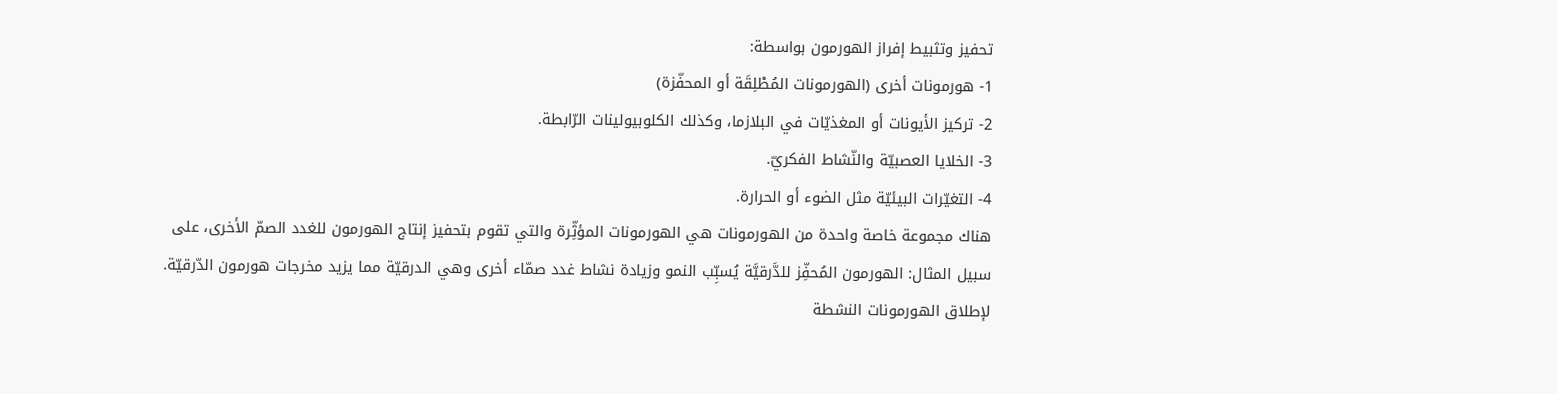تحفيز وتثبيط إفراز الهورمون بواسطة:
1- هورمونات أخرى (الهورمونات المُطْلِقَة أو المحفّزة)
2- تركيز الأيونات أو المغذيّات في البلازما، وكذلك الكلوبيولينات الرّابطة.
3- الخلايا العصبيّة والنّشاط الفكريّ.
4- التغيّرات البيئيّة مثل الضوء أو الحرارة.
هناك مجموعة خاصة واحدة من الهورمونات هي الهورمونات المؤثِّرة والتي تقوم بتحفيز إنتاج الهورمون للغدد الصمّ الأخرى، على سبيل المثال: الهورمون المُحفِّز للدَّرقيَّة يُسبِّب النمو وزيادة نشاط غدد صمّاء أخرى وهي الدرقيّة مما يزيد مخرجات هورمون الدّرقيّة. لإطلاق الهورمونات النشطة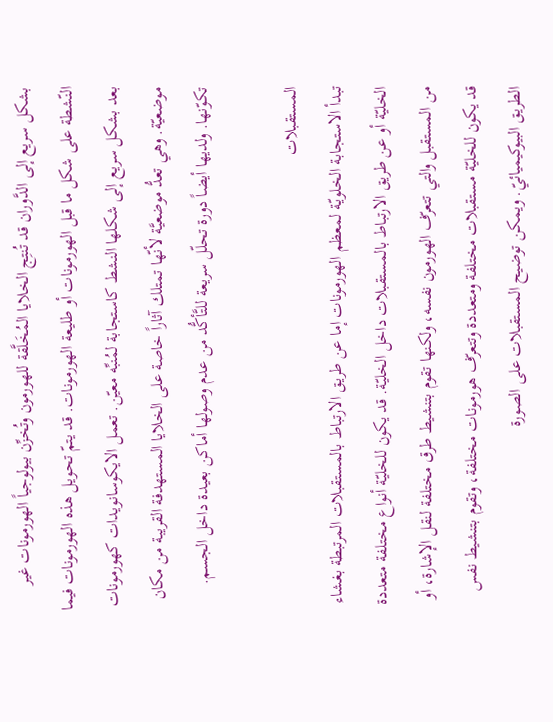بشكل سريع إلى الدَّوران قد تُنتِج الخلايا المُخَلَّقة للهورمون وتُخزِّن بيولوجياً الهورمونات غير النّشطة على شكل ما قبل الهورمونات أو طليعة الهورمونات. قد يتمّ تحويل هذه الهورمونات فيما بعد بشكل سريع إلى شكلها النشط كاستجابة لمُنبِّه معيّن. تعمل الايكوسانويدات كهورمونات موضعيّة. وهي تعدُّ موضعيَّة لأنّها تمتلك آثاراً خاصة على الخلايا المستهدفة القريبة من مكان تكوّنها. ولديها أيضاً دورة تحلّل سريعة للتَّأكُّد من عدم وصولها أماكن بعيدة داخل الجسم.

المستقبلات
تبدأ الاستجابة الخلويّة لمعظم الهورمونات إما عن طريق الارتباط بالمستقبلات المرتبطة بغشاء الخليّة أو عن طريق الارتباط بالمستقبلات داخل الخليّة. قد يكون للخليّة أنواع مختلفة متعددة من المستقبل والتي تتعرّف الهورمون نفسه، ولكنها تقوم بتنشيط طرق مختلفة لنقل الإشارة، أو قد يكون للخليّة مستقبلات مختلفة ومتعددة وتتعرّف هورمونات مختلفة، وتقوم بتنشيط نفس الطريق البيوكيميائيّ. ويمكن توضيح المستقبلات على الصورة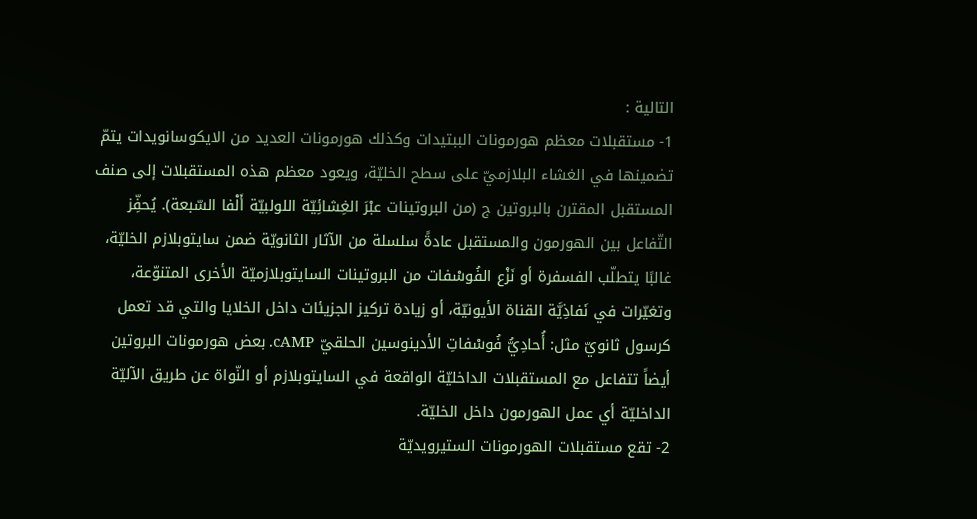التالية :
1- مستقبلات معظم هورمونات الببتيدات وكذلك هورمونات العديد من الايكوسانويدات يتمّ تضمينها في الغشاء البلازميّ على سطح الخليّة، ويعود معظم هذه المستقبلات إلى صنف المستقبل المقترن بالبروتين ج (من البروتينات عبْرَ الغِشائِيّة اللولبيّة أَلْفا السّبعة). يُحفِّز التّفاعل بين الهورمون والمستقبل عادةً سلسلة من الآثار الثانويّة ضمن سايتوبلازم الخليّة، غالبًا يتطلّب الفسفرة أو نَزْع الفُوسْفات من البروتينات السايتوبلازميّة الأخرى المتنوّعة، وتغيّرات في نَفاذِيَّة القناة الأيونيّة، أو زيادة تركيز الجزيئات داخل الخلايا والتي قد تعمل كرسول ثانويّ مثل: أُحادِيُّ فُوسْفاتِ الأدينوسين الحلقيّ cAMP. بعض هورمونات البروتين أيضاً تتفاعل مع المستقبلات الداخليّة الواقعة في السايتوبلازم أو النّواة عن طريق الآليّة الداخليّة أي عمل الهورمون داخل الخليّة.
2- تقع مستقبلات الهورمونات الستيرويديّة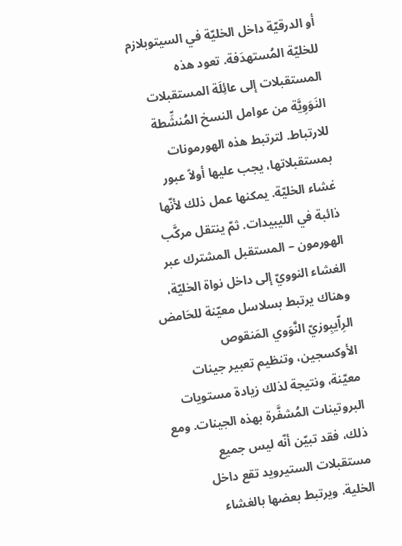أو الدرقيّة داخل الخليّة في السيتوبلازم للخليّة المُستهدَفة. تعود هذه المستقبلات إلى عائِلَة المستقبلات النَوَوِيَّة من عوامل النسخ المُنشِّطة للارتباط. لترتبط هذه الهورمونات بمستقبلاتها، يجب عليها أولاً عبور غشاء الخليّة. يمكنها عمل ذلك لأنّها ذائبة في الليبيدات. ثمّ ينتقل مركَّب الهورمون – المستقبل المشترك عبر الغشاء النوويّ إلى داخل نواة الخليّة، وهناك يرتبط بسلاسل معيّنة للحَامض الرِاّيبِوزيّ النَّوَوي المَنقوص الأوكسجين، وتنظيم تعبير جينات معيّنة، ونتيجة لذلك زيادة مستويات البروتينات المُشفَّرة بهذه الجينات. ومع ذلك، فقد تبيّن أنّه ليس جميع مستقبلات الستيرويد تقع داخل الخلية. ويرتبط بعضها بالغشاء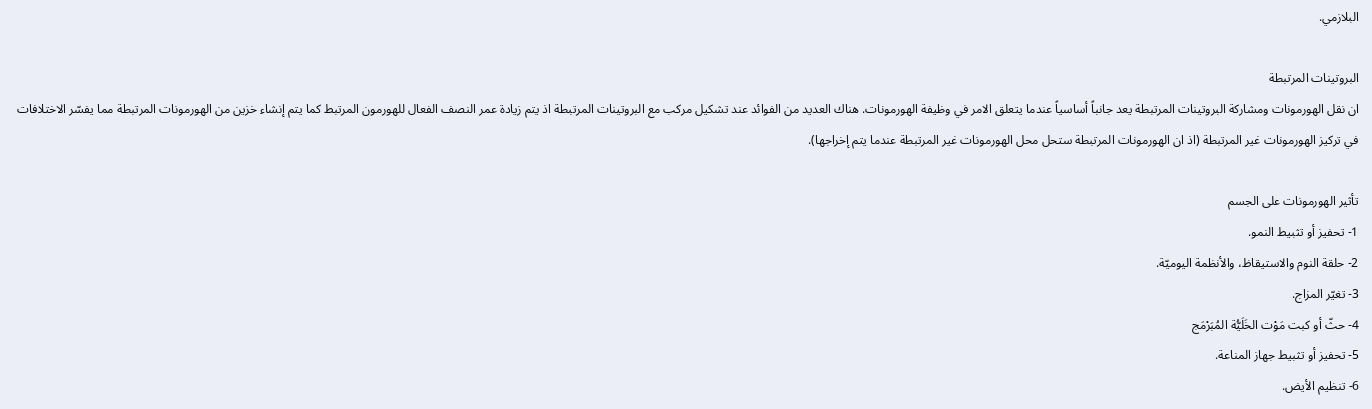البلازمي.

البروتينات المرتبطة
ان نقل الهورمونات ومشاركة البروتينات المرتبطة يعد جانباً أساسياً عندما يتعلق الامر في وظيفة الهورمونات. هناك العديد من الفوائد عند تشكيل مركب مع البروتينات المرتبطة اذ يتم زيادة عمر النصف الفعال للهورمون المرتبط كما يتم إنشاء خزين من الهورمونات المرتبطة مما يفسّر الاختلافات في تركيز الهورمونات غير المرتبطة (اذ ان الهورمونات المرتبطة ستحل محل الهورمونات غير المرتبطة عندما يتم إخراجها).

تأثير الهورمونات على الجسم
1- تحفيز أو تثبيط النمو.
2- حلقة النوم والاستيقاظ، والأنظمة اليوميّة.
3- تغيّر المزاج.
4- حثّ أو كبت مَوْت الخَلَيُّة المُبَرْمَج
5- تحفيز أو تثبيط جهاز المناعة.
6- تنظيم الأيض.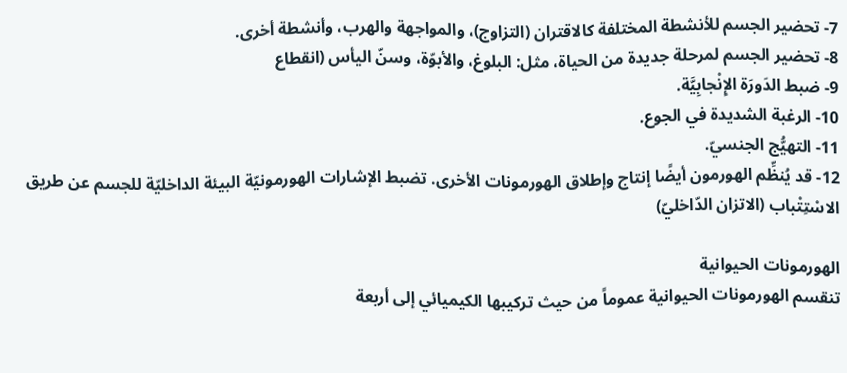7- تحضير الجسم للأنشطة المختلفة كالاقتران (التزاوج)، والمواجهة والهرب، وأنشطة أخرى.
8- تحضير الجسم لمرحلة جديدة من الحياة، مثل: البلوغ، والأبوّة، وسنّ اليأس (انقطاع
9- ضبط الدَورَة الإِنْجابِيَّة.
10- الرغبة الشديدة في الجوع.
11- التهيُّج الجنسيّ.
12- قد يُنظِّم الهورمون أيضًا إنتاج وإطلاق الهورمونات الأخرى. تضبط الإشارات الهورمونيّة البيئة الداخليّة للجسم عن طريق الاسْتِتْباب (الاتزان الدّاخليّ)

الهورمونات الحيوانية
تنقسم الهورمونات الحيوانية عموماً من حيث تركيبها الكيميائي إلى أربعة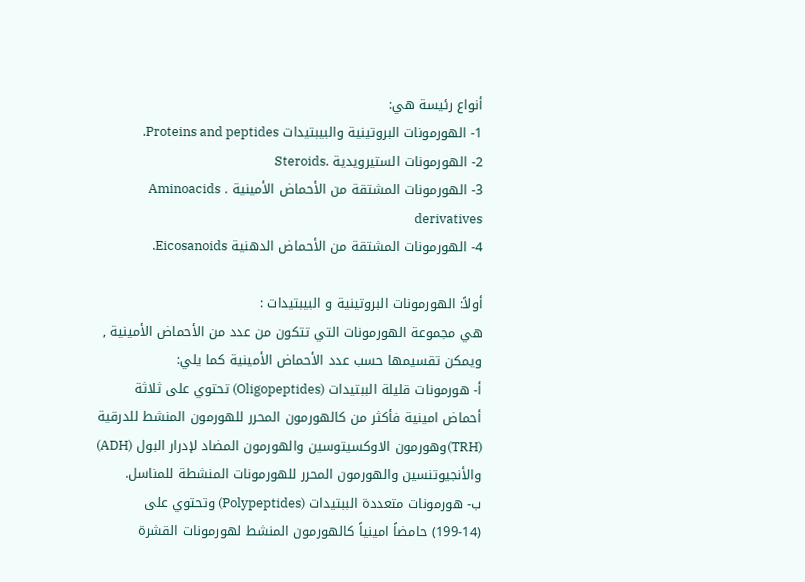أنواع رئيسة هي:
1- الهورمونات البروتينية والبيبتيدات Proteins and peptides.
2- الهورمونات الستيرويدية .Steroids
3- الهورمونات المشتقة من الأحماض الأمينية . Aminoacids derivatives
4- الهورمونات المشتقة من الأحماض الدهنية Eicosanoids.

أولاً: الهورمونات البروتينية و البيبتيدات :
هي مجموعة الهورمونات التي تتكون من عدد من الأحماض الأمينية , ويمكن تقسيمها حسب عدد الأحماض الأمينية كما يلي:
أ- هورمونات قليلة الببتيدات (Oligopeptides) تحتوي على ثلاثة أحماض امينية فأكثر من كالهورمون المحرر للهورمون المنشط للدرقية (TRH)وهورمون الاوكسيتوسين والهورمون المضاد لإدرار البول (ADH) والأنجيوتنسين والهورمون المحرر للهورمونات المنشطة للمناسل.
ب- هورمونات متعددة الببتيدات (Polypeptides) وتحتوي على (14-199) حامضاً امينياً كالهورمون المنشط لهورمونات القشرة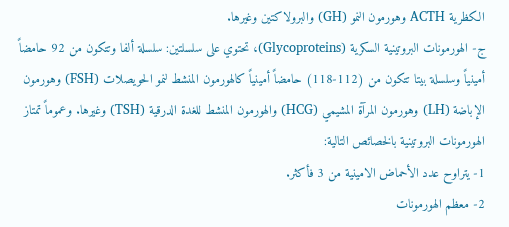الكظرية ACTH وهورمون النمو (GH) والبرولاكتين وغيرها.
ج- الهورمونات البروتينية السكرية (Glycoproteins)، تحتوي على سلسلتين: سلسلة ألفا وتتكون من 92 حامضاً أمينياً وسلسلة بيتا تتكون من (112-118) حامضاً أمينياً كالهورمون المنشط لنمو الحويصلات (FSH) وهورمون الإباضة (LH) وهورمون المرآة المشيمي (HCG) والهورمون المنشط للغدة الدرقية (TSH) وغيرها. وعموماً تمتاز الهورمونات البروتينية بالخصائص التالية:
1- يتراوح عدد الأحماض الامينية من 3 فأكثر.
2- معظم الهورمونات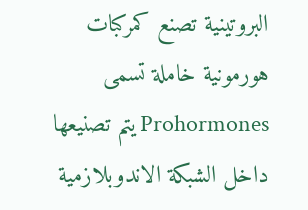البروتينية تصنع كمركبات هورمونية خاملة تسمى Prohormones يتم تصنيعها داخل الشبكة الاندوبلازمية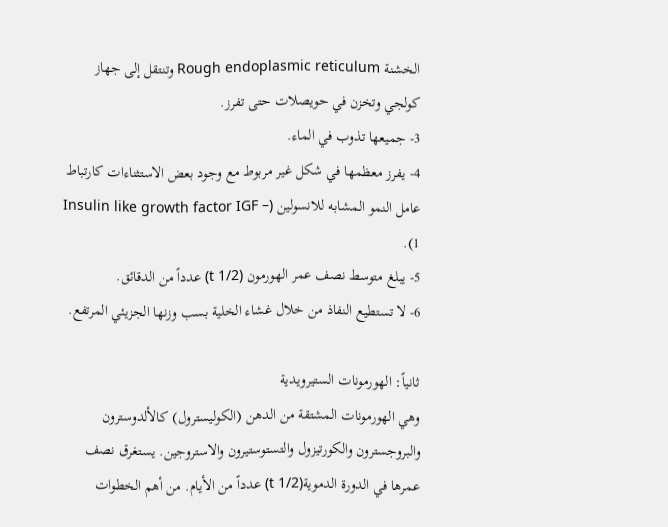الخشنة Rough endoplasmic reticulum وتنتقل إلى جهاز كولجي وتخزن في حويصلات حتى تفرز.
3- جميعها تذوب في الماء.
4- يفرز معظمها في شكل غير مربوط مع وجود بعض الاستثناءات كارتباط عامل النمو المشابه للانسولين (Insulin like growth factor IGF – 1).
5- يبلغ متوسط نصف عمر الهورمون (t 1/2) عدداً من الدقائق.
6- لا تستطيع النفاذ من خلال غشاء الخلية بسب وزنها الجزيئي المرتفع.

ثانياً: الهورمونات الستيرويدية
وهي الهورمونات المشتقة من الدهن (الكوليسترول) كالألدوسترون والبروجسترون والكورتيزول والتستوستيرون والاستروجين. يستغرق نصف عمرها في الدورة الدموية(t 1/2) عدداً من الأيام. من أهم الخطوات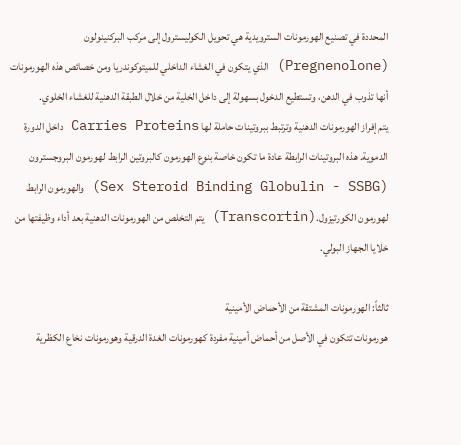المحددة في تصنيع الهورمونات السترويدية هي تحويل الكوليسترول إلى مركب البركنينولون (Pregnenolone) الذي يتكون في الغشاء الداخلي للميتوكوندريا ومن خصائص هذه الهورمونات أنها تذوب في الدهن، وتستطيع الدخول بسهولة إلى داخل الخلية من خلال الطبقة الدهنية للغشاء الخلوي.
يتم إفراز الهورمونات الدهنية وترتبط ببروتينات حاملة لها Carries Proteins داخل الدورة الدموية. هذه البروتينات الرابطة عادة ما تكون خاصة بنوع الهورمون كالبروتين الرابط لهورمون البروجسترون (Sex Steroid Binding Globulin - SSBG) والهورمون الرابط لهورمون الكورتيزول.(Transcortin) يتم التخلص من الهورمونات الدهنية بعد أداء وظيفتها من خلايا الجهاز البولي.

ثالثاً: الهورمونات المشتقة من الأحماض الأمينية
هورمونات تتكون في الأصل من أحماض أمينية مفردة كهورمونات الغدة الدرقية وهورمونات نخاع الكظرية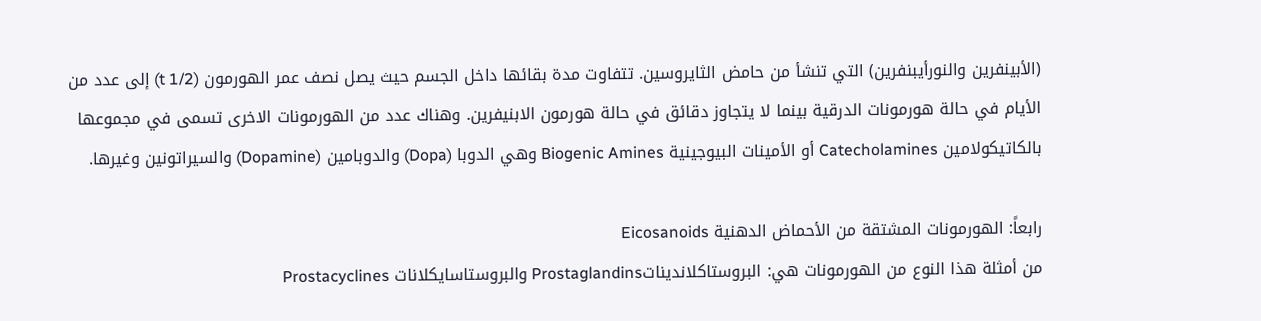(الأبينفرين والنورأيبنفرين) التي تنشأ من حامض الثايروسين. تتفاوت مدة بقائها داخل الجسم حيث يصل نصف عمر الهورمون (t 1/2) إلى عدد من الأيام في حالة هورمونات الدرقية بينما لا يتجاوز دقائق في حالة هورمون الابنيفرين. وهناك عدد من الهورمونات الاخرى تسمى في مجموعها بالكاتيكولامين Catecholamines أو الأمينات البيوجينية Biogenic Amines وهي الدوبا (Dopa) والدوبامين (Dopamine) والسيراتونين وغيرها.

رابعاً: الهورمونات المشتقة من الأحماض الدهنية Eicosanoids
من أمثلة هذا النوع من الهورمونات هي: البروستاكلانديناتProstaglandins والبروستاسايكلانات Prostacyclines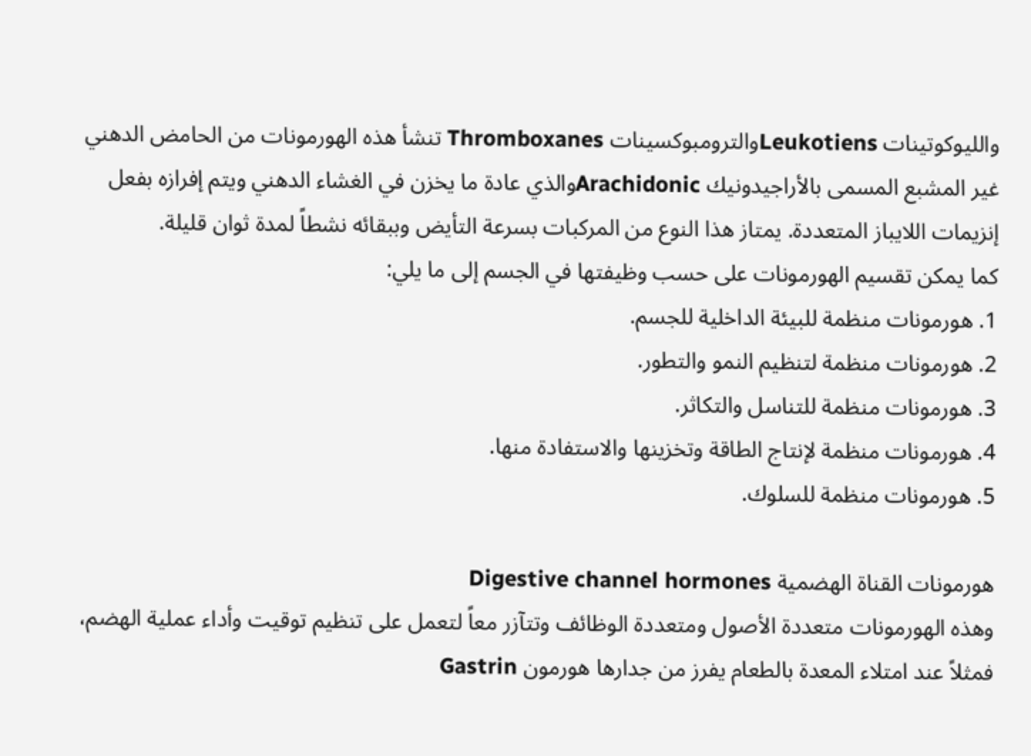والليوكوتينات Leukotiensوالترومبوكسينات Thromboxanes تنشأ هذه الهورمونات من الحامض الدهني غير المشبع المسمى بالأراجيدونيك Arachidonicوالذي عادة ما يخزن في الغشاء الدهني ويتم إفرازه بفعل إنزيمات اللايباز المتعددة. يمتاز هذا النوع من المركبات بسرعة التأيض وببقائه نشطاً لمدة ثوان قليلة.
كما يمكن تقسيم الهورمونات على حسب وظيفتها في الجسم إلى ما يلي:
1. هورمونات منظمة للبيئة الداخلية للجسم.
2. هورمونات منظمة لتنظيم النمو والتطور.
3. هورمونات منظمة للتناسل والتكاثر.
4. هورمونات منظمة لإنتاج الطاقة وتخزينها والاستفادة منها.
5. هورمونات منظمة للسلوك.

هورمونات القناة الهضمية Digestive channel hormones
وهذه الهورمونات متعددة الأصول ومتعددة الوظائف وتتآزر معاً لتعمل على تنظيم توقيت وأداء عملية الهضم، فمثلاً عند امتلاء المعدة بالطعام يفرز من جدارها هورمون Gastrin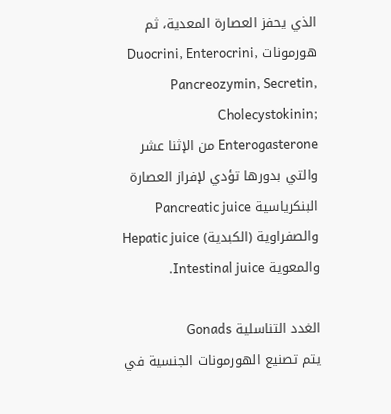الذي يحفز العصارة المعدية، ثم هورمونات Duocrini, Enterocrini, Pancreozymin, Secretin, Cholecystokinin; Enterogasterone من الإثنا عشر والتي بدورها تؤدي لإفراز العصارة البنكرياسية Pancreatic juice والصفراوية (الكبدية) Hepatic juice والمعوية Intestinal juice.

الغدد التناسلية Gonads
يتم تصنيع الهورمونات الجنسية في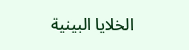الخلايا البينية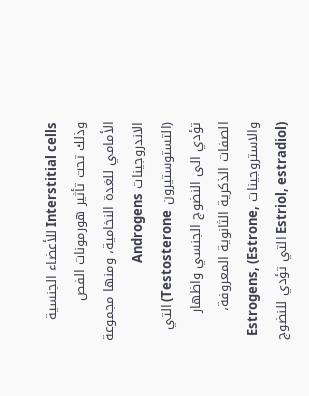Interstitial cells للأعضاء الجنسية وذلك تحت تأثير هورمونات الفص الأمامي للغدة النخامية، ومنها مجموعة الاندروجينات Androgens (التستوستيرون Testosterone) التي تؤدي الى النضوج الجنسي واظهار الصفات الذكرية الثانوية المعروفة، والاستروجينات Estrogens, (Estrone, Estriol, estradiol) التي تؤدي للنضوج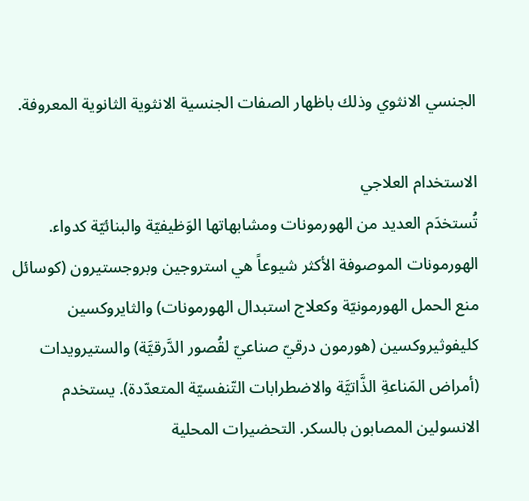الجنسي الانثوي وذلك باظهار الصفات الجنسية الانثوية الثانوية المعروفة.

الاستخدام العلاجي
تُستخدَم العديد من الهورمونات ومشابهاتها الوَظيفيّة والبنائيّة كدواء. الهورمونات الموصوفة الأكثر شيوعاً هي استروجين وبروجستيرون (كوسائل منع الحمل الهورمونيّة وكعلاج استبدال الهورمونات) والثايروكسين كليفوثيروكسين (هورمون درقيّ صناعيّ لقُصور الدَّرقيَّة) والستيرويدات (أمراض المَناعةِ الذَّاتيَّة والاضطرابات التّنفسيّة المتعدّدة). يستخدم الانسولين المصابون بالسكر. التحضيرات المحلية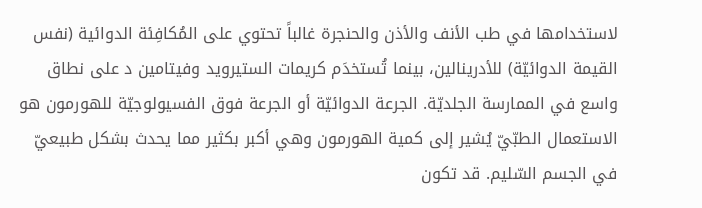لاستخدامها في طب الأنف والأذن والحنجرة غالباً تحتوي على المُكافِئة الدوائية (نفس القيمة الدوائيّة) للأدرينالين، بينما تُستخدَم كريمات الستيرويد وفيتامين د على نطاق واسع في الممارسة الجلديّة. الجرعة الدوائيّة أو الجرعة فوق الفسيولوجيّة للهورمون هو الاستعمال الطبّيّ يُشير إلى كمية الهورمون وهي أكبر بكثير مما يحدث بشكل طبيعيّ في الجسم السّليم. قد تكون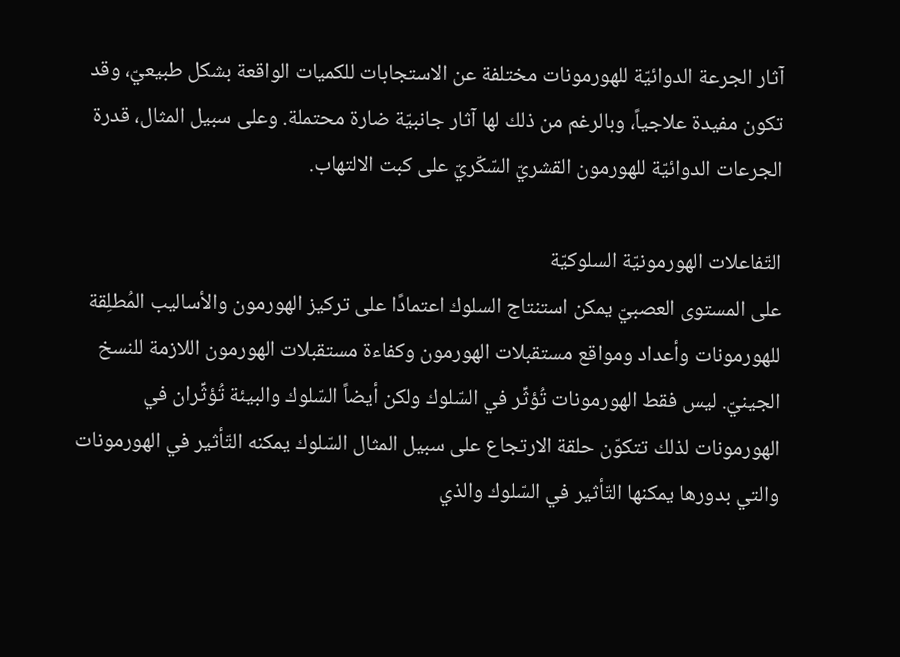آثار الجرعة الدوائيّة للهورمونات مختلفة عن الاستجابات للكميات الواقعة بشكل طبيعيّ، وقد تكون مفيدة علاجياً، وبالرغم من ذلك لها آثار جانبيّة ضارة محتملة. وعلى سبيل المثال، قدرة الجرعات الدوائيّة للهورمون القشريّ السّكّريّ على كبت الالتهاب.

التّفاعلات الهورمونيّة السلوكيّة
على المستوى العصبيّ يمكن استنتاج السلوك اعتمادًا على تركيز الهورمون والأساليب المُطلِقة للهورمونات وأعداد ومواقع مستقبلات الهورمون وكفاءة مستقبلات الهورمون اللازمة للنسخ الجينيّ. ليس فقط الهورمونات تُؤثِّر في السّلوك ولكن أيضاً السّلوك والبيئة تُؤثِّران في الهورمونات لذلك تتكوّن حلقة الارتجاع على سبيل المثال السّلوك يمكنه التّأثير في الهورمونات والتي بدورها يمكنها التّأثير في السّلوك والذي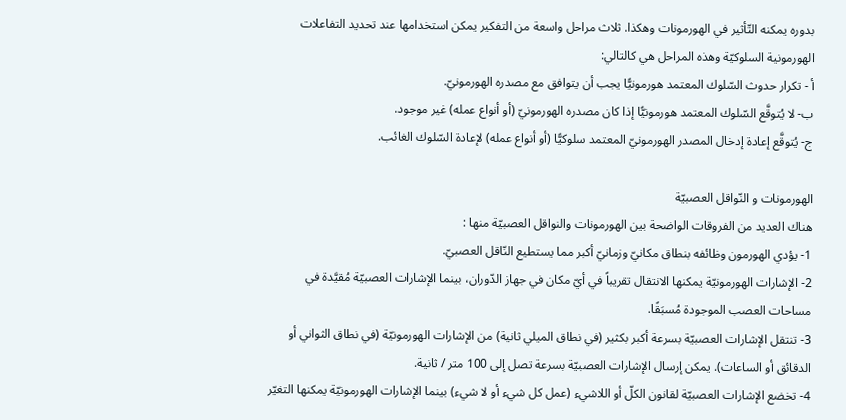بدوره يمكنه التّأثير في الهورمونات وهكذا. ثلاث مراحل واسعة من التفكير يمكن استخدامها عند تحديد التفاعلات الهورمونية السلوكيّة وهذه المراحل هي كالتالي:
أ - تكرار حدوث السّلوك المعتمد هورمونيًّا يجب أن يتوافق مع مصدره الهورمونيّ.
ب- لا يُتوقَّع السّلوك المعتمد هورمونيًّا إذا كان مصدره الهورمونيّ (أو أنواع عمله) غير موجود.
ج- يُتوقَّع إعادة إدخال المصدر الهورمونيّ المعتمد سلوكيًّا (أو أنواع عمله) لإعادة السّلوك الغائب.

الهورمونات و النّواقل العصبيّة
هناك العديد من الفروقات الواضحة بين الهورمونات والنواقل العصبيّة منها :
1- يؤدي الهورمون وظائفه بنطاق مكانيّ وزمانيّ أكبر مما يستطيع النّاقل العصبيّ.
2- الإشارات الهورمونيّة يمكنها الانتقال تقريباً في أيّ مكان في جهاز الدّوران، بينما الإشارات العصبيّة مُقيَّدة في مساحات العصب الموجودة مُسبَقًا.
3- تنتقل الإشارات العصبيّة بسرعة أكبر بكثير (في نطاق الميلي ثانية) من الإشارات الهورمونيّة (في نطاق الثواني أو الدقائق أو الساعات). يمكن إرسال الإشارات العصبيّة بسرعة تصل إلى 100 متر / ثانية.
4- تخضع الإشارات العصبيّة لقانون الكلّ أو اللاشيء (عمل كل شيء أو لا شيء) بينما الإشارات الهورمونيّة يمكنها التغيّر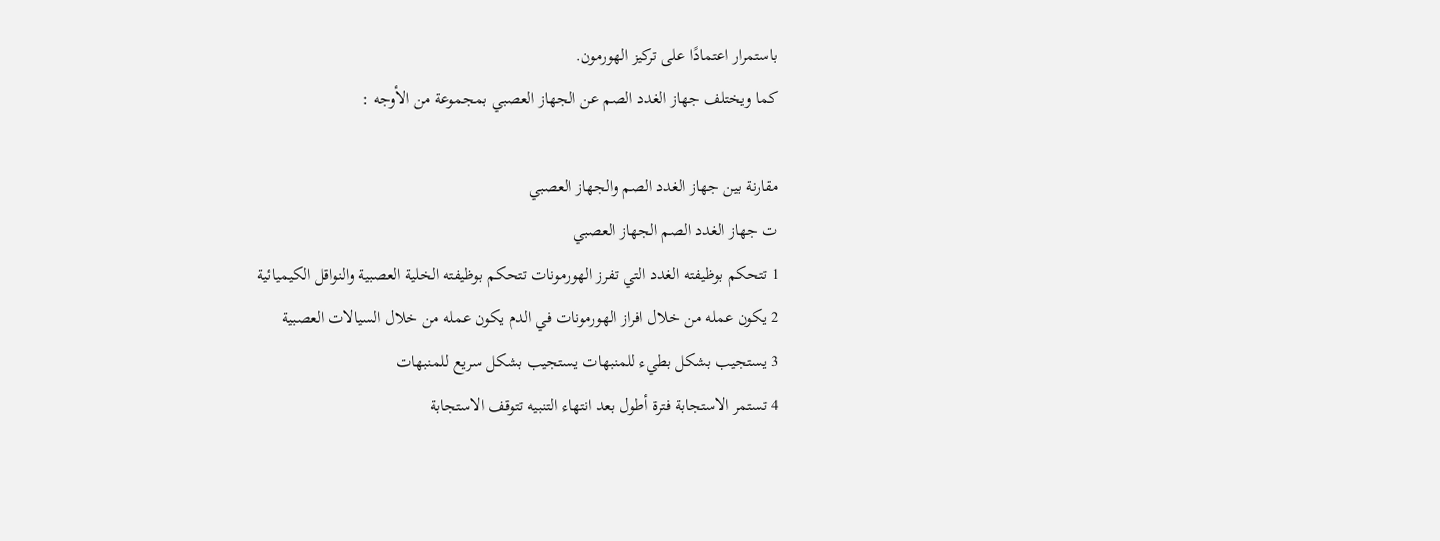باستمرار اعتمادًا على تركيز الهورمون.
كما ويختلف جهاز الغدد الصم عن الجهاز العصبي بمجموعة من الأوجه :

مقارنة بين جهاز الغدد الصم والجهاز العصبي
ت جهاز الغدد الصم الجهاز العصبي
1 تتحكم بوظيفته الغدد التي تفرز الهورمونات تتحكم بوظيفته الخلية العصبية والنواقل الكيميائية
2 يكون عمله من خلال افراز الهورمونات في الدم يكون عمله من خلال السيالات العصبية
3 يستجيب بشكل بطيء للمنبهات يستجيب بشكل سريع للمنبهات
4 تستمر الاستجابة فترة أطول بعد انتهاء التنبيه تتوقف الاستجابة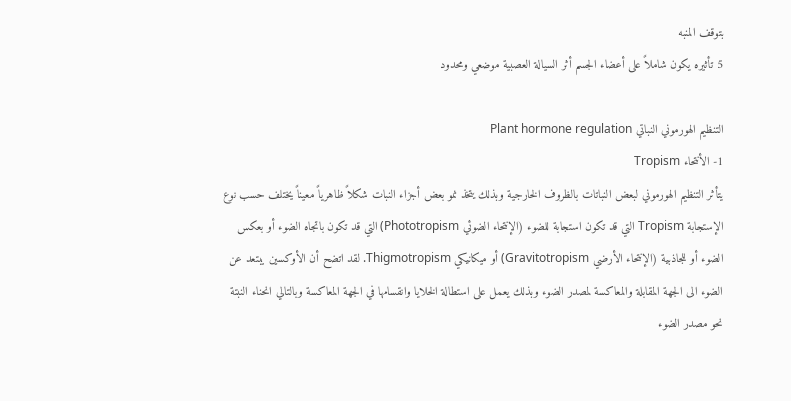بتوقف المنبه
5 تأثيره يكون شاملاً على أعضاء الجسم أثر السيالة العصبية موضعي ومحدود

التنظيم الهورموني النباتي Plant hormone regulation
1- الأنتحاء Tropism
يتأثر التنظيم الهورموني لبعض النباتات بالظروف الخارجية وبذلك يتخذ نمو بعض أجزاء النبات شكلاً ظاهرياً معيناً يختلف حسب نوع الإستجابة Tropism التي قد تكون استجابة للضوء (الإنتحاء الضوئي Phototropism) التي قد تكون باتجاه الضوء أو بعكس الضوء أو للجاذبية (الإنتحاء الأرضي Gravitotropism) أو ميكانيكي Thigmotropism. لقد اتضح أن الأوكسين يبتعد عن الضوء الى الجهة المقابلة والمعاكسة لمصدر الضوء وبذلك يعمل على استطالة الخلايا وانقسامها في الجهة المعاكسة وبالتالي انحناء النبتة نحو مصدر الضوء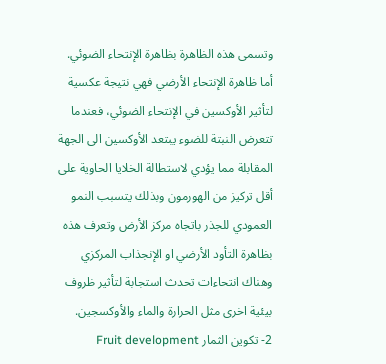وتسمى هذه الظاهرة بظاهرة الإنتحاء الضوئي.
أما ظاهرة الإنتحاء الأرضي فهي نتيجة عكسية لتأثير الأوكسين في الإنتحاء الضوئي، فعندما تتعرض النبتة للضوء يبتعد الأوكسين الى الجهة المقابلة مما يؤدي لاستطالة الخلايا الحاوية على أقل تركيز من الهورمون وبذلك يتسبب النمو العمودي للجذر باتجاه مركز الأرض وتعرف هذه بظاهرة التأود الأرضي او الإنجذاب المركزي وهناك انتحاءات تحدث استجابة لتأثير ظروف بيئية اخرى مثل الحرارة والماء والأوكسجين.
2- تكوين الثمار Fruit development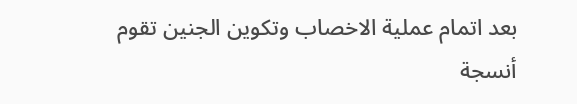بعد اتمام عملية الاخصاب وتكوين الجنين تقوم أنسجة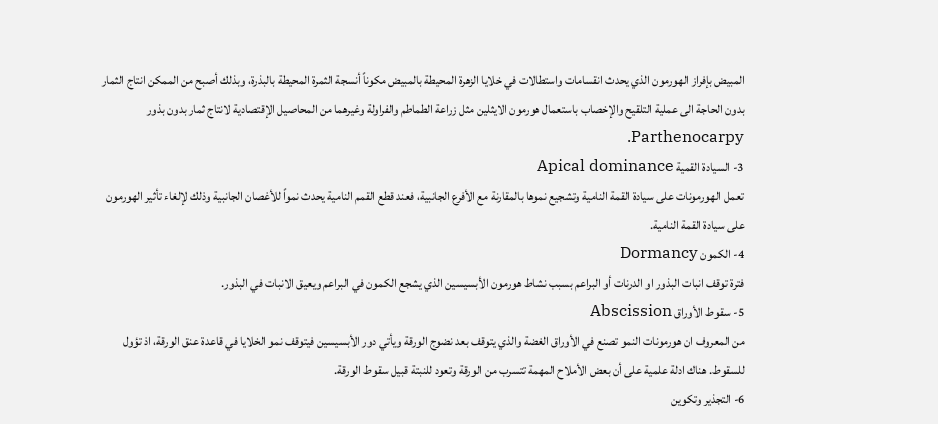المبيض بإفراز الهورمون الذي يحدث انقسامات واستطالات في خلايا الزهرة المحيطة بالمبيض مكوناً أنسجة الثمرة المحيطة بالبذرة، وبذلك أصبح من الممكن انتاج الثمار بدون الحاجة الى عملية التلقيح والإخصاب باستعمال هورمون الايثلين مثل زراعة الطماطم والفراولة وغيرهما من المحاصيل الإقتصادية لانتاج ثمار بدون بذور Parthenocarpy.
3- السيادة القمية Apical dominance
تعمل الهورمونات على سيادة القمة النامية وتشجيع نموها بالمقارنة مع الأفرع الجانبية، فعند قطع القمم النامية يحدث نمواً للأغصان الجانبية وذلك لإلغاء تأثير الهورمون على سيادة القمة النامية.
4- الكمون Dormancy
فترة توقف انبات البذور او الدرنات أو البراعم بسبب نشاط هورمون الأبسيسين الذي يشجع الكمون في البراعم ويعيق الانبات في البذور.
5- سقوط الأوراق Abscission
من المعروف ان هورمونات النمو تصنع في الأوراق الغضة والذي يتوقف بعد نضوج الورقة ويأتي دور الأبسيسين فيتوقف نمو الخلايا في قاعدة عنق الورقة، اذ تؤول للسقوط. هناك ادلة علمية على أن بعض الأملاح المهمة تتسرب من الورقة وتعود للنبتة قبيل سقوط الورقة.
6- التجذير وتكوين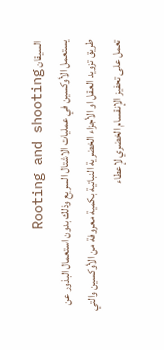السيقان Rooting and shooting
يستعمل الأوكسين في عمليات الاشتال السريع وذلك بدون استعمال البذور عن طريق تزويد العقل او الأجزاء الخضرية النباتية بكمية معروفة من الأوكسين والتي تعمل على تحفيز الإنقسام الخضري لإعطاء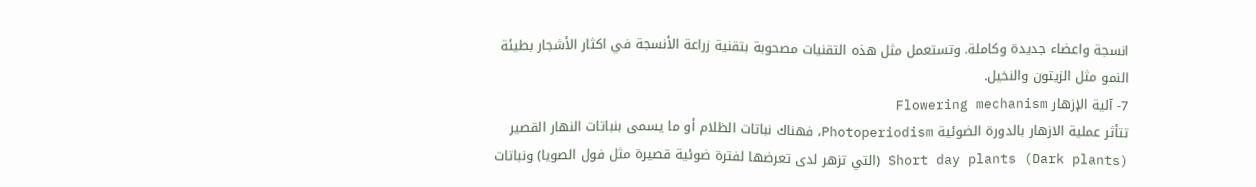انسجة واعضاء جديدة وكاملة. وتستعمل مثل هذه التقنيات مصحوبة بتقنية زراعة الأنسجة في اكثار الأشجار بطيئة النمو مثل الزيتون والنخيل.
7- آلية الإزهار Flowering mechanism
تتأثر عملية الازهار بالدورة الضوئية Photoperiodism، فهناك نباتات الظلام أو ما يسمى بنباتات النهار القصير Short day plants (Dark plants) (التي تزهر لدى تعرضها لفترة ضوئية قصيرة مثل فول الصويا) ونباتات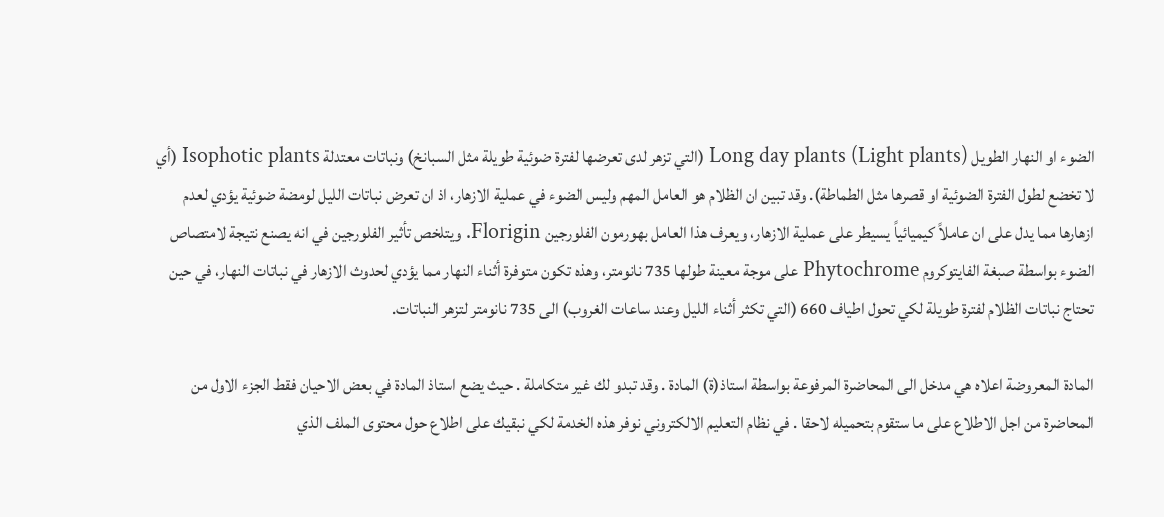الضوء او النهار الطويل Long day plants (Light plants) (التي تزهر لدى تعرضها لفترة ضوئية طويلة مثل السبانخ) ونباتات معتدلة Isophotic plants (أي لا تخضع لطول الفترة الضوئية او قصرها مثل الطماطة). وقد تبين ان الظلام هو العامل المهم وليس الضوء في عملية الازهار، اذ ان تعرض نباتات الليل لومضة ضوئية يؤدي لعدم ازهارها مما يدل على ان عاملاً كيميائياً يسيطر على عملية الازهار، ويعرف هذا العامل بهورمون الفلورجين Florigin. ويتلخص تأثير الفلورجين في انه يصنع نتيجة لامتصاص الضوء بواسطة صبغة الفايتوكروم Phytochrome على موجة معينة طولها 735 نانومتر، وهذه تكون متوفرة أثناء النهار مما يؤدي لحدوث الازهار في نباتات النهار، في حين تحتاج نباتات الظلام لفترة طويلة لكي تحول اطياف 660 (التي تكثر أثناء الليل وعند ساعات الغروب) الى 735 نانومتر لتزهر النباتات.

المادة المعروضة اعلاه هي مدخل الى المحاضرة المرفوعة بواسطة استاذ(ة) المادة . وقد تبدو لك غير متكاملة . حيث يضع استاذ المادة في بعض الاحيان فقط الجزء الاول من المحاضرة من اجل الاطلاع على ما ستقوم بتحميله لاحقا . في نظام التعليم الالكتروني نوفر هذه الخدمة لكي نبقيك على اطلاع حول محتوى الملف الذي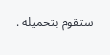ستقوم بتحميله .